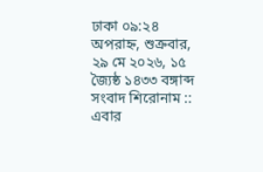ঢাকা ০৯:২৪ অপরাহ্ন, শুক্রবার, ২৯ মে ২০২৬, ১৫ জ্যৈষ্ঠ ১৪৩৩ বঙ্গাব্দ
সংবাদ শিরোনাম ::
এবার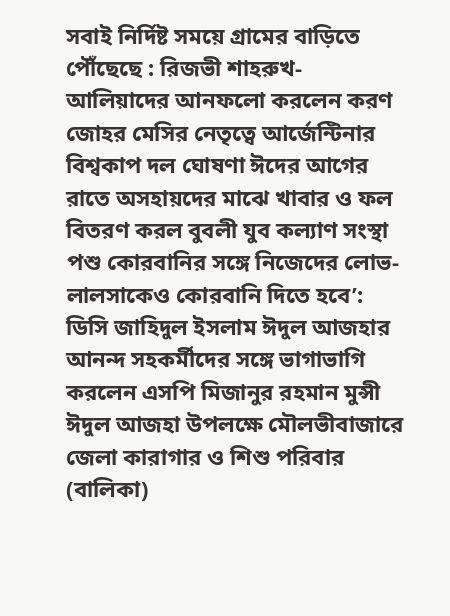সবাই নির্দিষ্ট সময়ে গ্রামের বাড়িতে পৌঁছেছে : রিজভী শাহরুখ-আলিয়াদের আনফলো করলেন করণ জোহর মেসির নেতৃত্বে আর্জেন্টিনার বিশ্বকাপ দল ঘোষণা ঈদের আগের রাতে অসহায়দের মাঝে খাবার ও ফল বিতরণ করল বুবলী যুব কল্যাণ সংস্থা পশু কোরবানির সঙ্গে নিজেদের লোভ-লালসাকেও কোরবানি দিতে হবে’: ডিসি জাহিদুল ইসলাম ঈদুল আজহার আনন্দ সহকর্মীদের সঙ্গে ভাগাভাগি করলেন এসপি মিজানুর রহমান মুন্সী ঈদুল আজহা উপলক্ষে মৌলভীবাজারে জেলা কারাগার ও শিশু পরিবার (বালিকা)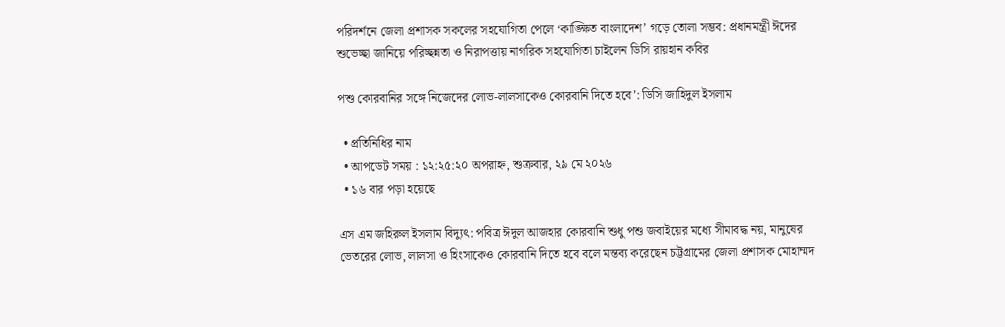পরিদর্শনে জেলা প্রশাসক সকলের সহযোগিতা পেলে ‘কাঙ্ক্ষিত বাংলাদেশ’ গড়ে তোলা সম্ভব: প্রধানমন্ত্রী ঈদের শুভেচ্ছা জানিয়ে পরিচ্ছন্নতা ও নিরাপত্তায় নাগরিক সহযোগিতা চাইলেন ডিসি রায়হান কবির

পশু কোরবানির সঙ্গে নিজেদের লোভ-লালসাকেও কোরবানি দিতে হবে’: ডিসি জাহিদুল ইসলাম

  • প্রতিনিধির নাম
  • আপডেট সময় : ১২:২৫:২০ অপরাহ্ন, শুক্রবার, ২৯ মে ২০২৬
  • ১৬ বার পড়া হয়েছে

এস এম জহিরুল ইসলাম বিদ্যুৎ: পবিত্র ঈদুল আজহার কোরবানি শুধু পশু জবাইয়ের মধ্যে সীমাবদ্ধ নয়, মানুষের ভেতরের লোভ, লালসা ও হিংসাকেও কোরবানি দিতে হবে বলে মন্তব্য করেছেন চট্টগ্রামের জেলা প্রশাসক মোহাম্মদ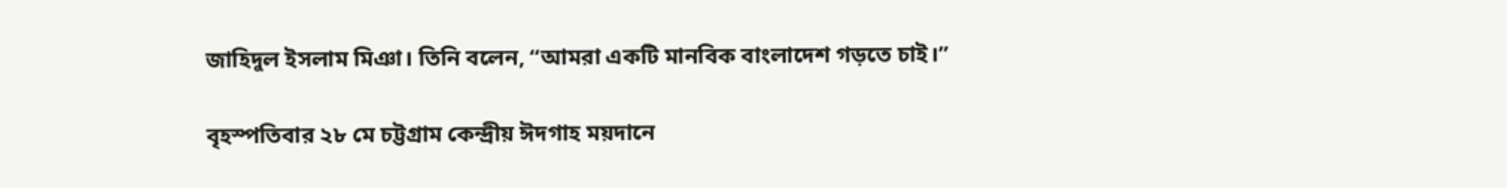জাহিদুল ইসলাম মিঞা। তিনি বলেন, “আমরা একটি মানবিক বাংলাদেশ গড়তে চাই।”

বৃহস্পতিবার ২৮ মে চট্টগ্রাম কেন্দ্রীয় ঈদগাহ ময়দানে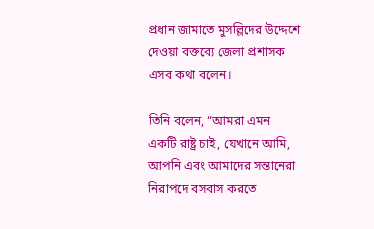প্রধান জামাতে মুসল্লিদের উদ্দেশে দেওয়া বক্তব্যে জেলা প্রশাসক এসব কথা বলেন।

তিনি বলেন, “আমরা এমন একটি রাষ্ট্র চাই, যেখানে আমি, আপনি এবং আমাদের সন্তানেরা নিরাপদে বসবাস করতে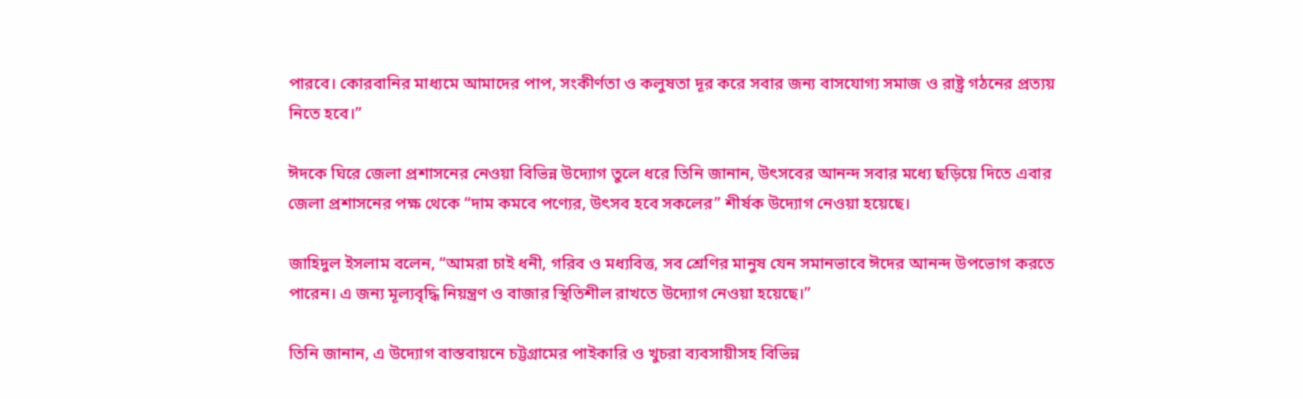পারবে। কোরবানির মাধ্যমে আমাদের পাপ, সংকীর্ণতা ও কলুষতা দূর করে সবার জন্য বাসযোগ্য সমাজ ও রাষ্ট্র গঠনের প্রত্যয় নিতে হবে।”

ঈদকে ঘিরে জেলা প্রশাসনের নেওয়া বিভিন্ন উদ্যোগ তুলে ধরে তিনি জানান, উৎসবের আনন্দ সবার মধ্যে ছড়িয়ে দিতে এবার জেলা প্রশাসনের পক্ষ থেকে “দাম কমবে পণ্যের, উৎসব হবে সকলের” শীর্ষক উদ্যোগ নেওয়া হয়েছে।

জাহিদুল ইসলাম বলেন, “আমরা চাই ধনী, গরিব ও মধ্যবিত্ত, সব শ্রেণির মানুষ যেন সমানভাবে ঈদের আনন্দ উপভোগ করতে পারেন। এ জন্য মূল্যবৃদ্ধি নিয়ন্ত্রণ ও বাজার স্থিতিশীল রাখতে উদ্যোগ নেওয়া হয়েছে।”

তিনি জানান, এ উদ্যোগ বাস্তবায়নে চট্টগ্রামের পাইকারি ও খুচরা ব্যবসায়ীসহ বিভিন্ন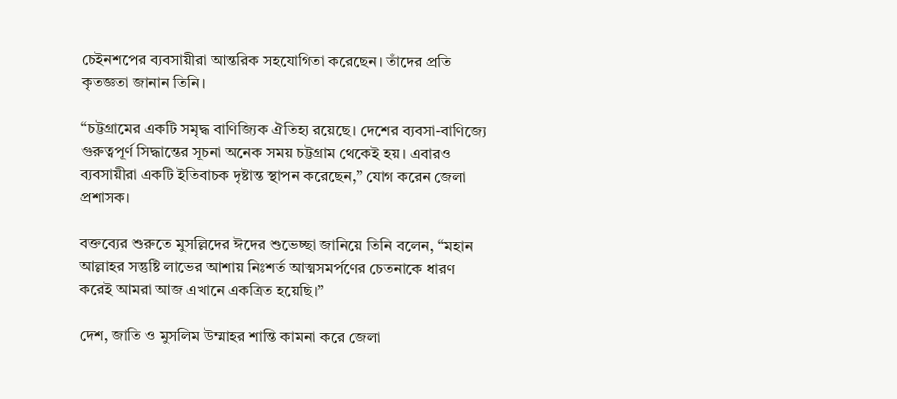চেইনশপের ব্যবসায়ীরা আন্তরিক সহযোগিতা করেছেন। তাঁদের প্রতি কৃতজ্ঞতা জানান তিনি।

“চট্টগ্রামের একটি সমৃদ্ধ বাণিজ্যিক ঐতিহ্য রয়েছে। দেশের ব্যবসা-বাণিজ্যে গুরুত্বপূর্ণ সিদ্ধান্তের সূচনা অনেক সময় চট্টগ্রাম থেকেই হয়। এবারও ব্যবসায়ীরা একটি ইতিবাচক দৃষ্টান্ত স্থাপন করেছেন,” যোগ করেন জেলা প্রশাসক।

বক্তব্যের শুরুতে মুসল্লিদের ঈদের শুভেচ্ছা জানিয়ে তিনি বলেন, “মহান আল্লাহর সন্তুষ্টি লাভের আশায় নিঃশর্ত আত্মসমর্পণের চেতনাকে ধারণ করেই আমরা আজ এখানে একত্রিত হয়েছি।”

দেশ, জাতি ও মুসলিম উম্মাহর শান্তি কামনা করে জেলা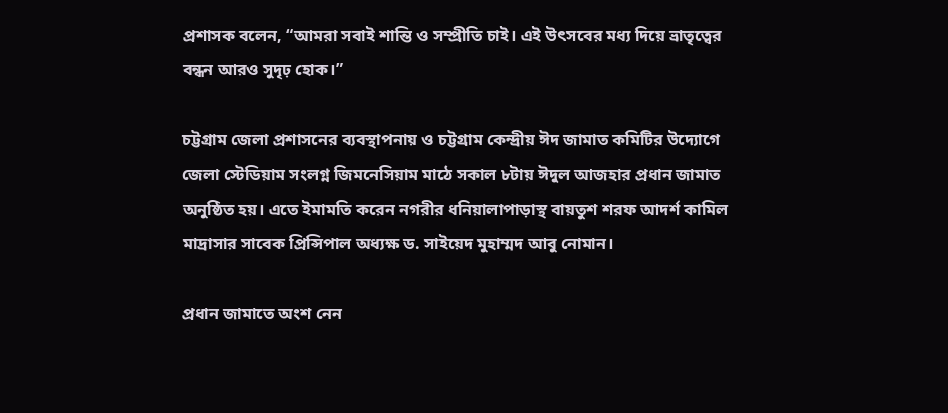প্রশাসক বলেন, “আমরা সবাই শান্তি ও সম্প্রীতি চাই। এই উৎসবের মধ্য দিয়ে ভ্রাতৃত্বের বন্ধন আরও সুদৃঢ় হোক।”

চট্টগ্রাম জেলা প্রশাসনের ব্যবস্থাপনায় ও চট্টগ্রাম কেন্দ্রীয় ঈদ জামাত কমিটির উদ্যোগে জেলা স্টেডিয়াম সংলগ্ন জিমনেসিয়াম মাঠে সকাল ৮টায় ঈদুল আজহার প্রধান জামাত অনুষ্ঠিত হয়। এতে ইমামতি করেন নগরীর ধনিয়ালাপাড়াস্থ বায়তুশ শরফ আদর্শ কামিল মাদ্রাসার সাবেক প্রিন্সিপাল অধ্যক্ষ ড. সাইয়েদ মুহাম্মদ আবু নোমান।

প্রধান জামাতে অংশ নেন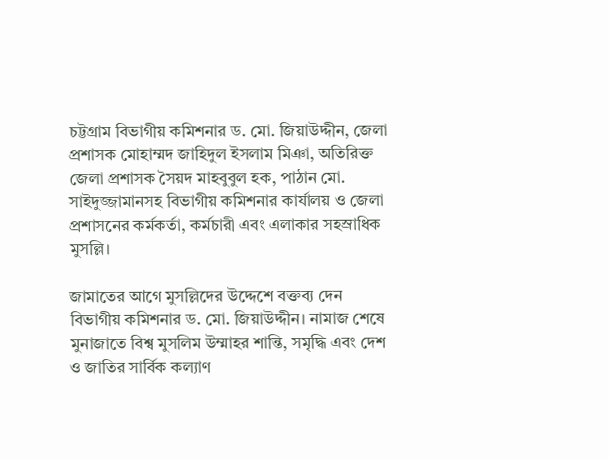চট্টগ্রাম বিভাগীয় কমিশনার ড. মো. জিয়াউদ্দীন, জেলা প্রশাসক মোহাম্মদ জাহিদুল ইসলাম মিঞা, অতিরিক্ত জেলা প্রশাসক সৈয়দ মাহবুবুল হক, পাঠান মো. সাইদুজ্জামানসহ বিভাগীয় কমিশনার কার্যালয় ও জেলা প্রশাসনের কর্মকর্তা, কর্মচারী এবং এলাকার সহস্রাধিক মুসল্লি।

জামাতের আগে মুসল্লিদের উদ্দেশে বক্তব্য দেন বিভাগীয় কমিশনার ড. মো. জিয়াউদ্দীন। নামাজ শেষে মুনাজাতে বিশ্ব মুসলিম উম্মাহর শান্তি, সমৃদ্ধি এবং দেশ ও জাতির সার্বিক কল্যাণ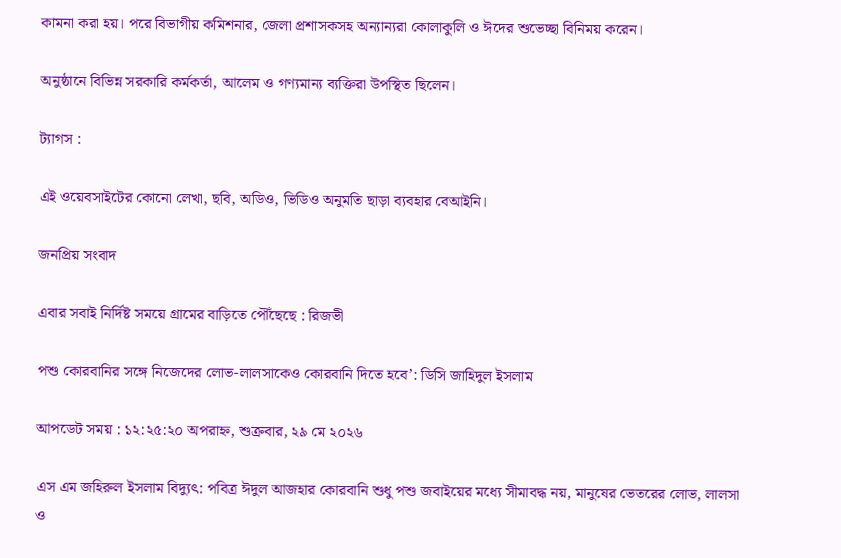কামনা করা হয়। পরে বিভাগীয় কমিশনার, জেলা প্রশাসকসহ অন্যান্যরা কোলাকুলি ও ঈদের শুভেচ্ছা বিনিময় করেন।

অনুষ্ঠানে বিভিন্ন সরকারি কর্মকর্তা, আলেম ও গণ্যমান্য ব্যক্তিরা উপস্থিত ছিলেন।

ট্যাগস :

এই ওয়েবসাইটের কোনো লেখা, ছবি, অডিও, ভিডিও অনুমতি ছাড়া ব্যবহার বেআইনি।

জনপ্রিয় সংবাদ

এবার সবাই নির্দিষ্ট সময়ে গ্রামের বাড়িতে পৌঁছেছে : রিজভী

পশু কোরবানির সঙ্গে নিজেদের লোভ-লালসাকেও কোরবানি দিতে হবে’: ডিসি জাহিদুল ইসলাম

আপডেট সময় : ১২:২৫:২০ অপরাহ্ন, শুক্রবার, ২৯ মে ২০২৬

এস এম জহিরুল ইসলাম বিদ্যুৎ: পবিত্র ঈদুল আজহার কোরবানি শুধু পশু জবাইয়ের মধ্যে সীমাবদ্ধ নয়, মানুষের ভেতরের লোভ, লালসা ও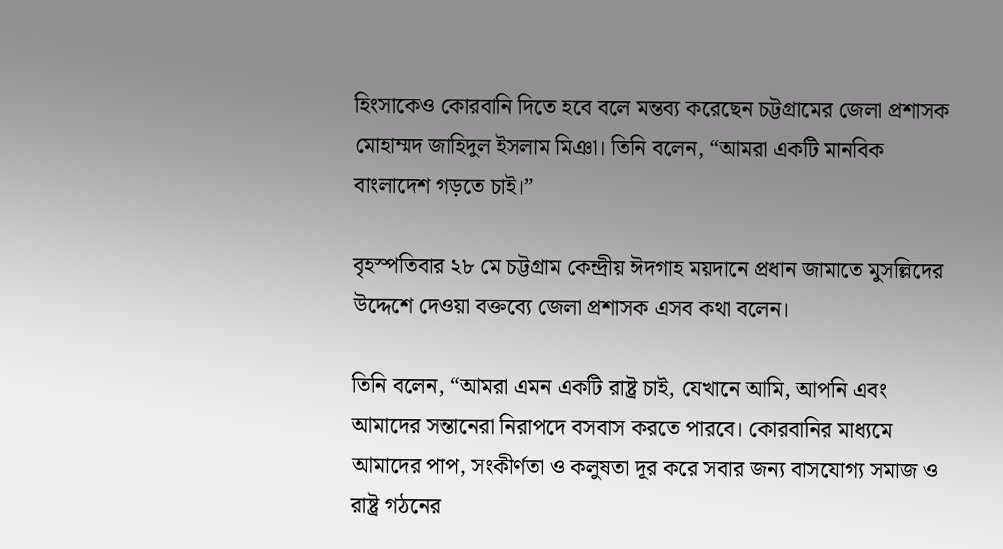হিংসাকেও কোরবানি দিতে হবে বলে মন্তব্য করেছেন চট্টগ্রামের জেলা প্রশাসক মোহাম্মদ জাহিদুল ইসলাম মিঞা। তিনি বলেন, “আমরা একটি মানবিক বাংলাদেশ গড়তে চাই।”

বৃহস্পতিবার ২৮ মে চট্টগ্রাম কেন্দ্রীয় ঈদগাহ ময়দানে প্রধান জামাতে মুসল্লিদের উদ্দেশে দেওয়া বক্তব্যে জেলা প্রশাসক এসব কথা বলেন।

তিনি বলেন, “আমরা এমন একটি রাষ্ট্র চাই, যেখানে আমি, আপনি এবং আমাদের সন্তানেরা নিরাপদে বসবাস করতে পারবে। কোরবানির মাধ্যমে আমাদের পাপ, সংকীর্ণতা ও কলুষতা দূর করে সবার জন্য বাসযোগ্য সমাজ ও রাষ্ট্র গঠনের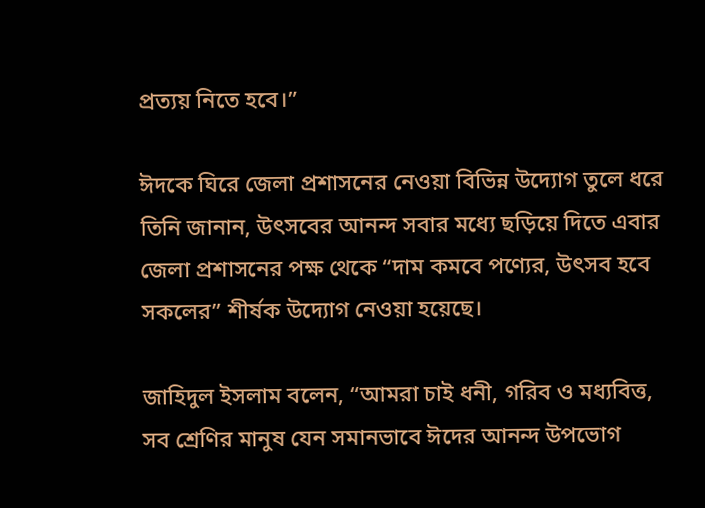প্রত্যয় নিতে হবে।”

ঈদকে ঘিরে জেলা প্রশাসনের নেওয়া বিভিন্ন উদ্যোগ তুলে ধরে তিনি জানান, উৎসবের আনন্দ সবার মধ্যে ছড়িয়ে দিতে এবার জেলা প্রশাসনের পক্ষ থেকে “দাম কমবে পণ্যের, উৎসব হবে সকলের” শীর্ষক উদ্যোগ নেওয়া হয়েছে।

জাহিদুল ইসলাম বলেন, “আমরা চাই ধনী, গরিব ও মধ্যবিত্ত, সব শ্রেণির মানুষ যেন সমানভাবে ঈদের আনন্দ উপভোগ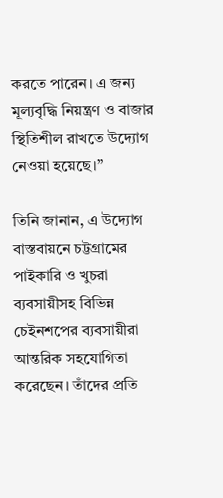করতে পারেন। এ জন্য মূল্যবৃদ্ধি নিয়ন্ত্রণ ও বাজার স্থিতিশীল রাখতে উদ্যোগ নেওয়া হয়েছে।”

তিনি জানান, এ উদ্যোগ বাস্তবায়নে চট্টগ্রামের পাইকারি ও খুচরা ব্যবসায়ীসহ বিভিন্ন চেইনশপের ব্যবসায়ীরা আন্তরিক সহযোগিতা করেছেন। তাঁদের প্রতি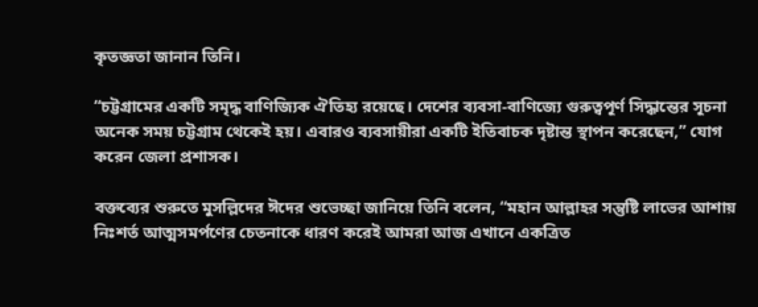কৃতজ্ঞতা জানান তিনি।

“চট্টগ্রামের একটি সমৃদ্ধ বাণিজ্যিক ঐতিহ্য রয়েছে। দেশের ব্যবসা-বাণিজ্যে গুরুত্বপূর্ণ সিদ্ধান্তের সূচনা অনেক সময় চট্টগ্রাম থেকেই হয়। এবারও ব্যবসায়ীরা একটি ইতিবাচক দৃষ্টান্ত স্থাপন করেছেন,” যোগ করেন জেলা প্রশাসক।

বক্তব্যের শুরুতে মুসল্লিদের ঈদের শুভেচ্ছা জানিয়ে তিনি বলেন, “মহান আল্লাহর সন্তুষ্টি লাভের আশায় নিঃশর্ত আত্মসমর্পণের চেতনাকে ধারণ করেই আমরা আজ এখানে একত্রিত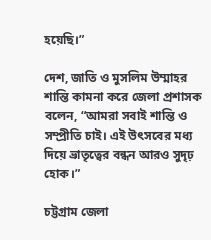হয়েছি।”

দেশ, জাতি ও মুসলিম উম্মাহর শান্তি কামনা করে জেলা প্রশাসক বলেন, “আমরা সবাই শান্তি ও সম্প্রীতি চাই। এই উৎসবের মধ্য দিয়ে ভ্রাতৃত্বের বন্ধন আরও সুদৃঢ় হোক।”

চট্টগ্রাম জেলা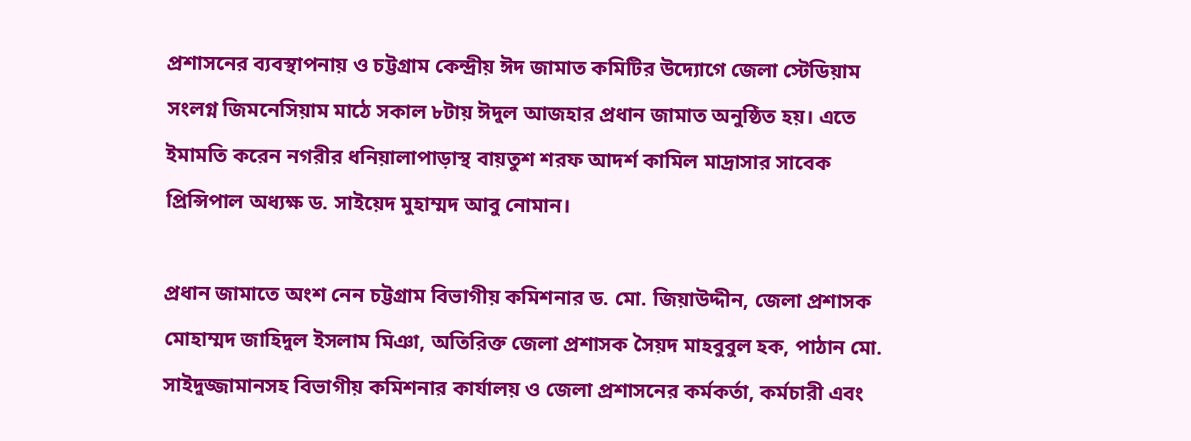প্রশাসনের ব্যবস্থাপনায় ও চট্টগ্রাম কেন্দ্রীয় ঈদ জামাত কমিটির উদ্যোগে জেলা স্টেডিয়াম সংলগ্ন জিমনেসিয়াম মাঠে সকাল ৮টায় ঈদুল আজহার প্রধান জামাত অনুষ্ঠিত হয়। এতে ইমামতি করেন নগরীর ধনিয়ালাপাড়াস্থ বায়তুশ শরফ আদর্শ কামিল মাদ্রাসার সাবেক প্রিন্সিপাল অধ্যক্ষ ড. সাইয়েদ মুহাম্মদ আবু নোমান।

প্রধান জামাতে অংশ নেন চট্টগ্রাম বিভাগীয় কমিশনার ড. মো. জিয়াউদ্দীন, জেলা প্রশাসক মোহাম্মদ জাহিদুল ইসলাম মিঞা, অতিরিক্ত জেলা প্রশাসক সৈয়দ মাহবুবুল হক, পাঠান মো. সাইদুজ্জামানসহ বিভাগীয় কমিশনার কার্যালয় ও জেলা প্রশাসনের কর্মকর্তা, কর্মচারী এবং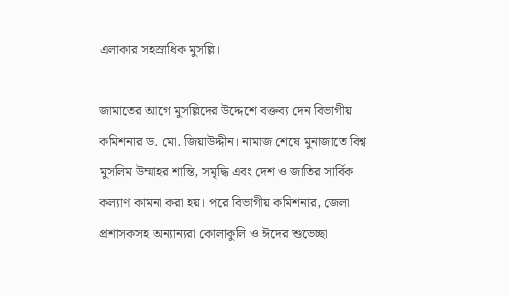এলাকার সহস্রাধিক মুসল্লি।

জামাতের আগে মুসল্লিদের উদ্দেশে বক্তব্য দেন বিভাগীয় কমিশনার ড. মো. জিয়াউদ্দীন। নামাজ শেষে মুনাজাতে বিশ্ব মুসলিম উম্মাহর শান্তি, সমৃদ্ধি এবং দেশ ও জাতির সার্বিক কল্যাণ কামনা করা হয়। পরে বিভাগীয় কমিশনার, জেলা প্রশাসকসহ অন্যান্যরা কোলাকুলি ও ঈদের শুভেচ্ছা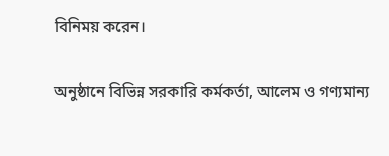বিনিময় করেন।

অনুষ্ঠানে বিভিন্ন সরকারি কর্মকর্তা, আলেম ও গণ্যমান্য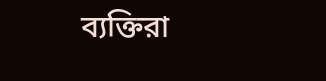ব্যক্তিরা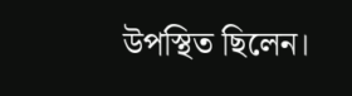উপস্থিত ছিলেন।